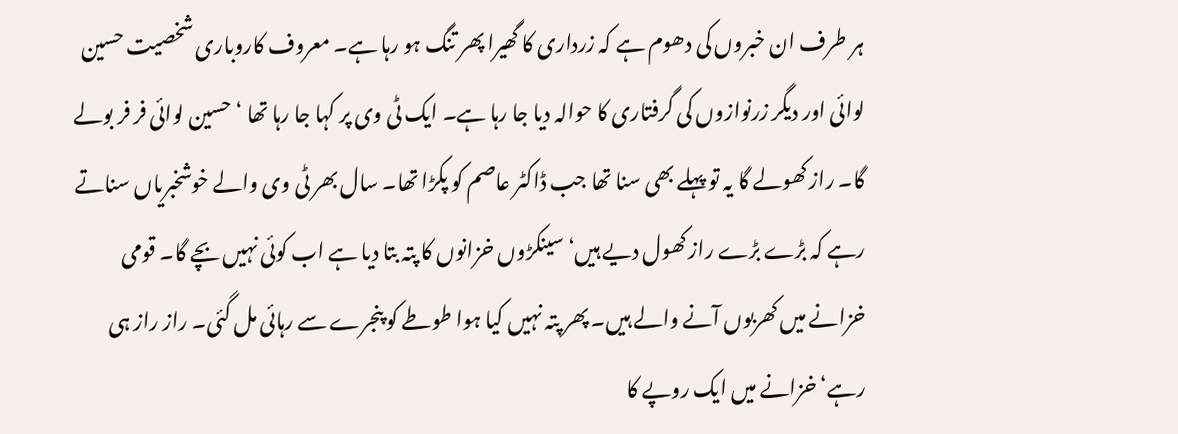ہر طرف ان خبروں کی دھوم ہے کہ زرداری کا گھیرا پھر تنگ ہو رہا ہے۔ معروف کاروباری شخصیت حسین لوائی اور دیگر زرنوازوں کی گرفتاری کا حوالہ دیا جا رہا ہے۔ ایک ٹی وی پر کہا جا رہا تھا ‘ حسین لوائی فر فر بولے گا۔ راز کھولے گا یہ تو پہلے بھی سنا تھا جب ڈاکٹر عاصم کو پکڑا تھا۔ سال بھر ٹی وی والے خوشخبریاں سناتے رہے کہ بڑے بڑے راز کھول دیے ہیں‘ سینکڑوں خزانوں کا پتہ بتا دیا ہے اب کوئی نہیں بچے گا۔ قومی خزانے میں کھربوں آنے والے ہیں۔ پھر پتہ نہیں کیا ہوا طوطے کو پنجرے سے رہائی مل گئی۔ راز راز ہی رہے‘ خزانے میں ایک روپے کا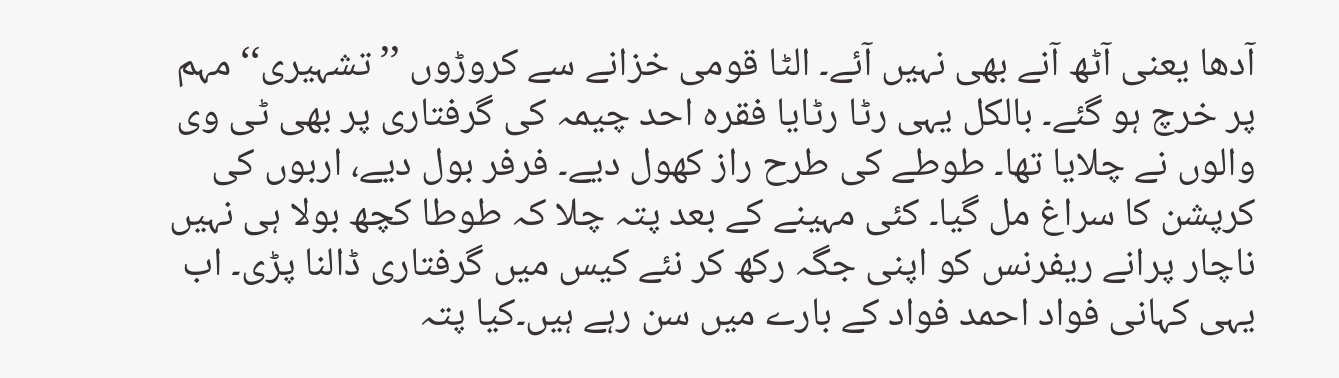آدھا یعنی آٹھ آنے بھی نہیں آئے۔ الٹا قومی خزانے سے کروڑوں ’’تشہیری‘‘ مہم پر خرچ ہو گئے۔ بالکل یہی رٹا رٹایا فقرہ احد چیمہ کی گرفتاری پر بھی ٹی وی والوں نے چلایا تھا۔ طوطے کی طرح راز کھول دیے۔ فرفر بول دیے، اربوں کی کرپشن کا سراغ مل گیا۔ کئی مہینے کے بعد پتہ چلا کہ طوطا کچھ بولا ہی نہیں ناچار پرانے ریفرنس کو اپنی جگہ رکھ کر نئے کیس میں گرفتاری ڈالنا پڑی۔ اب یہی کہانی فواد احمد فواد کے بارے میں سن رہے ہیں۔کیا پتہ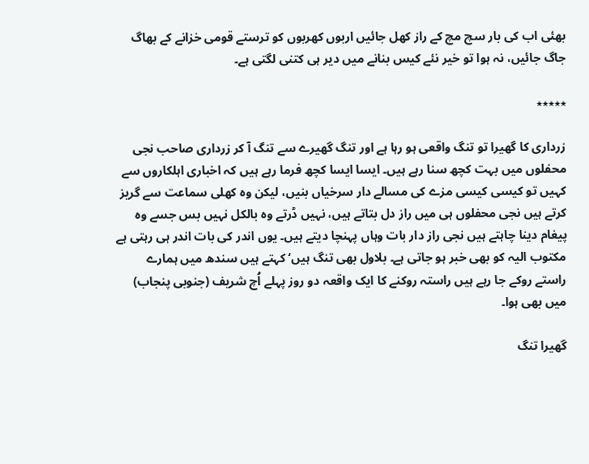بھئی اب کی بار سچ مچ کے راز کھل جائیں اربوں کھربوں کو ترستے قومی خزانے کے بھاگ جاگ جائیں، نہ ہوا تو خیر نئے کیس بنانے میں دیر ہی کتنی لگتی ہے۔

٭٭٭٭٭

زرداری کا گھیرا تو تنگ واقعی ہو رہا ہے اور تنگ گھیرے سے تنگ آ کر زرداری صاحب نجی محفلوں میں بہت کچھ سنا رہے ہیں۔ ایسا ایسا کچھ فرما رہے ہیں کہ اخباری اہلکاروں سے کہیں تو کیسی کیسی مزے کی مسالے دار سرخیاں بنیں، لیکن وہ کھلی سماعت سے گریز کرتے ہیں نجی محفلوں ہی میں راز دل بتاتے ہیں، نہیں ڈرتے وہ بالکل نہیں بس جسے وہ پیغام دینا چاہتے ہیں نجی راز دار بات وہاں پہنچا دیتے ہیں۔ یوں اندر کی بات اندر ہی رہتی ہے مکتوب الیہ کو بھی خبر ہو جاتی ہے۔ بلاول بھی تنگ ہیں‘ کہتے ہیں سندھ میں ہمارے راستے روکے جا رہے ہیں راستہ روکنے کا ایک واقعہ دو روز پہلے اُچ شریف (جنوبی پنجاب) میں بھی ہوا۔

گھیرا تنگ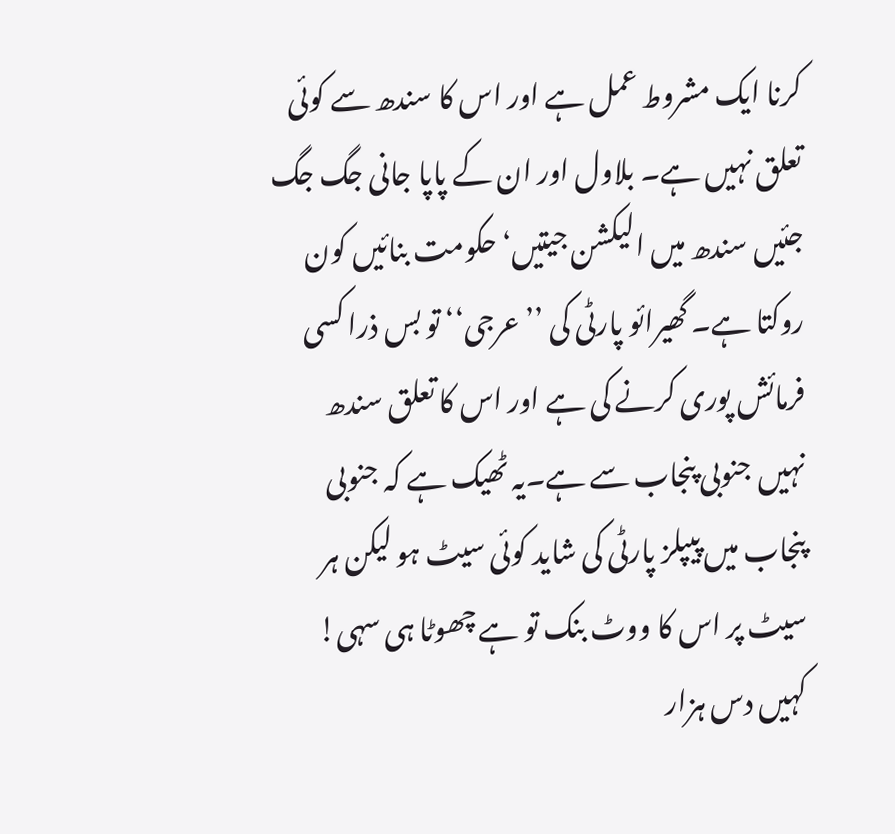کرنا ایک مشروط عمل ہے اور اس کا سندھ سے کوئی تعلق نہیں ہے۔ بلاول اور ان کے پاپا جانی جگ جگ جئیں سندھ میں الیکشن جیتیں‘ حکومت بنائیں کون روکتا ہے۔ گھیرائو پارٹی کی ’’عرجی‘‘ تو بس ذرا کسی فرمائش پوری کرنے کی ہے اور اس کا تعلق سندھ نہیں جنوبی پنجاب سے ہے۔یہ ٹھیک ہے کہ جنوبی پنجاب میں پیپلز پارٹی کی شاید کوئی سیٹ ہو لیکن ہر سیٹ پر اس کا ووٹ بنک تو ہے چھوٹا ہی سہی! کہیں دس ہزار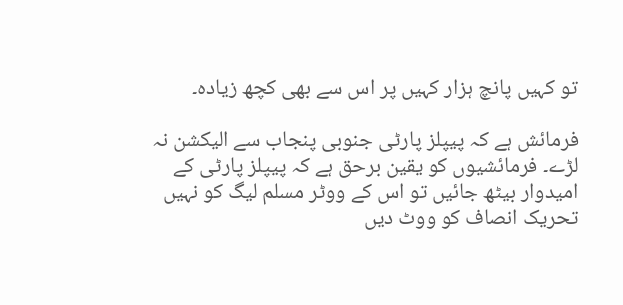تو کہیں پانچ ہزار کہیں پر اس سے بھی کچھ زیادہ۔

فرمائش ہے کہ پیپلز پارٹی جنوبی پنجاب سے الیکشن نہ لڑے۔ فرمائشیوں کو یقین برحق ہے کہ پیپلز پارٹی کے امیدوار بیٹھ جائیں تو اس کے ووٹر مسلم لیگ کو نہیں تحریک انصاف کو ووٹ دیں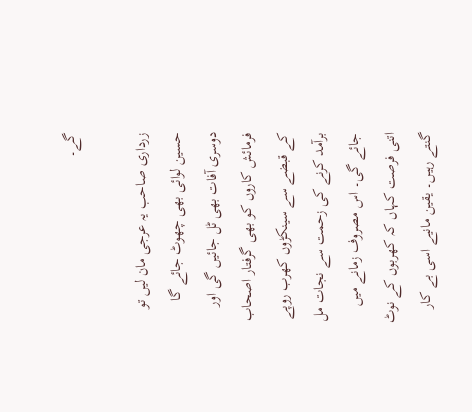گے۔

زرداری صاحب یہ عرجی مان لیں تو حسین لوائی بھی چھوٹ جائے گا دوسری آفات بھی ٹل جائیں گی اور فرمائش کاروں کو بھی گرفتار اصحاب کے قبضے سے سینکڑوں کھرب روپے برآمد کرنے کی زحمت سے نجات مل جائے گی۔ اس مصروف زمانے میں اتنی فرصت کہاں کہ کھربوں کے نوٹ گنتے رہیں۔ یقین مانیے اسی بے کار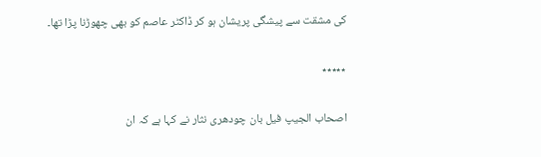کی مشقت سے پیشگی پریشان ہو کر ڈاکٹر عاصم کو بھی چھوڑنا پڑا تھا۔

٭٭٭٭٭

اصحاب الجیپ فیل بان چودھری نثار نے کہا ہے کہ ان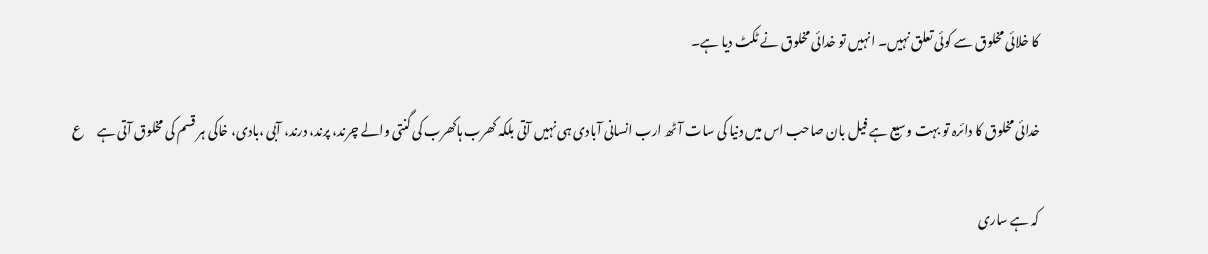کا خلائی مخلوق سے کوئی تعلق نہیں۔ انہیں تو خدائی مخلوق نے ٹکٹ دیا ہے۔

خدائی مخلوق کا دائرہ تو بہت وسیع ہے فیل بان صاحب اس میں دنیا کی سات آٹھ ارب انسانی آبادی ہی نہیں آتی بلکہ کھرب ہاکھرب کی گنتی والے چرند، پرند، درند، آبی ،بادی، خاکی ہر قسم کی مخلوق آتی ہے     ع

کہ ہے ساری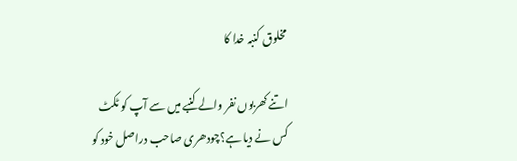مخلوق کنبہ خدا کا

اتنے کھربوں نفر والے کنبے میں سے آپ کو ٹکٹ کس نے دیا ہے؟چودھری صاحب دراصل خود کو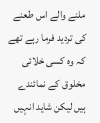ملنے والے اس طعنے کی تردید فرما رہے تھے کہ وہ کسی خلائی مخلوق کے نمائندے ہیں لیکن شاید انہیں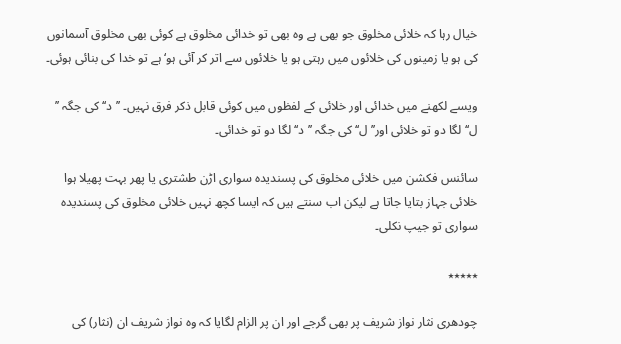خیال رہا کہ خلائی مخلوق جو بھی ہے وہ بھی تو خدائی مخلوق ہے کوئی بھی مخلوق آسمانوں کی ہو یا زمینوں کی خلائوں میں رہتی ہو یا خلائوں سے اتر کر آئی ہو‘ ہے تو خدا کی بنائی ہوئی۔

ویسے لکھنے میں خدائی اور خلائی کے لفظوں میں کوئی قابل ذکر فرق نہیں۔ ’’د‘‘کی جگہ ’’ ل‘‘ لگا دو تو خلائی اور’’ ل‘‘ کی جگہ ’’د‘‘ لگا دو تو خدائی۔

سائنس فکشن میں خلائی مخلوق کی پسندیدہ سواری اڑن طشتری یا پھر بہت پھیلا ہوا خلائی جہاز بتایا جاتا ہے لیکن اب سنتے ہیں کہ ایسا کچھ نہیں خلائی مخلوق کی پسندیدہ سواری تو جیپ نکلی۔

٭٭٭٭٭

چودھری نثار نواز شریف پر بھی گرجے اور ان پر الزام لگایا کہ وہ نواز شریف ان (نثار) کی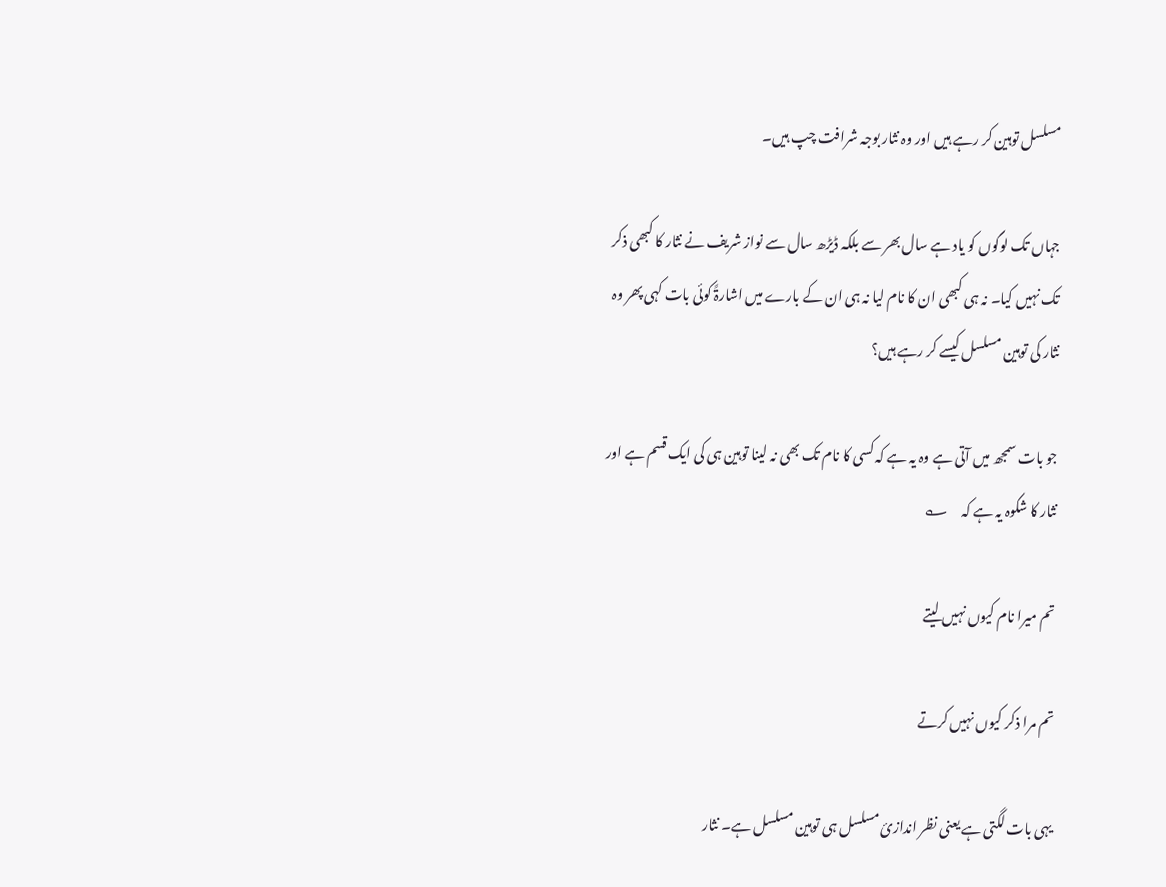مسلسل توہین کر رہے ہیں اور وہ نثار بوجہ شرافت چپ ہیں۔

جہاں تک لوگوں کو یاد ہے سال بھر سے بلکہ ڈیڑھ سال سے نواز شریف نے نثار کا کبھی ذکر تک نہیں کیا۔ نہ ہی کبھی ان کا نام لیا نہ ہی ان کے بارے میں اشارۃً کوئی بات کہی پھر وہ نثار کی توہین مسلسل کیسے کر رہے ہیں؟

جو بات سمجھ میں آتی ہے وہ یہ ہے کہ کسی کا نام تک بھی نہ لینا توہین ہی کی ایک قسم ہے اور نثار کا شکوہ یہ ہے کہ     ؎

تم میرا نام کیوں نہیں لیتے

تم مرا ذکر کیوں نہیں کرتے

یہی بات لگتی ہے یعنی نظر اندازیٔ مسلسل ہی توہین مسلسل ہے۔ نثار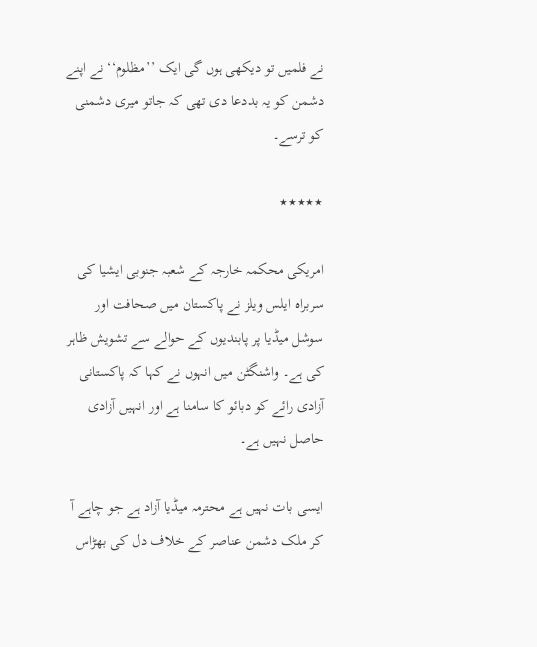نے فلمیں تو دیکھی ہوں گی ایک ’’مظلوم‘‘ نے اپنے دشمن کو یہ بددعا دی تھی کہ جاتو میری دشمنی کو ترسے۔

٭٭٭٭٭

امریکی محکمہ خارجہ کے شعبہ جنوبی ایشیا کی سربراہ ایلس ویلز نے پاکستان میں صحافت اور سوشل میڈیا پر پابندیوں کے حوالے سے تشویش ظاہر کی ہے۔ واشنگٹن میں انہوں نے کہا کہ پاکستانی آزادی رائے کو دبائو کا سامنا ہے اور انہیں آزادی حاصل نہیں ہے۔

ایسی بات نہیں ہے محترمہ میڈیا آزاد ہے جو چاہے آ کر ملک دشمن عناصر کے خلاف دل کی بھڑاس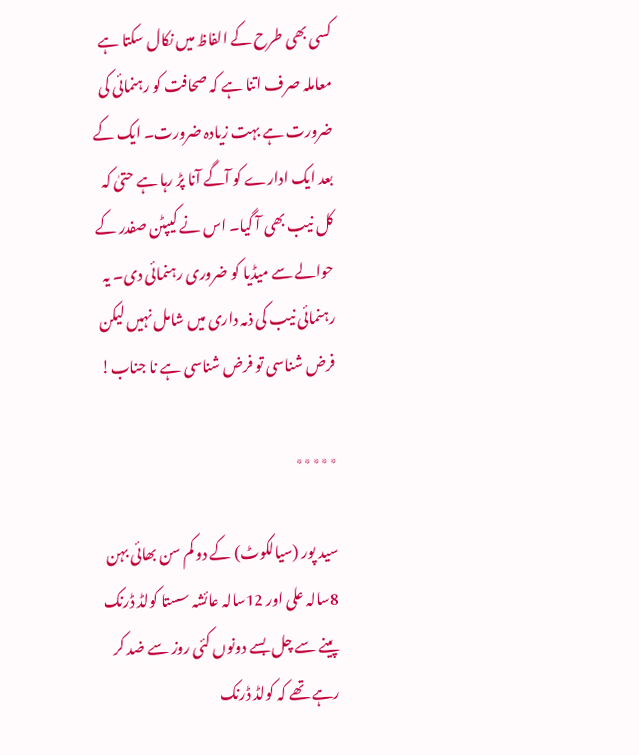کسی بھی طرح کے الفاظ میں نکال سکتا ہے معاملہ صرف اتنا ہے کہ صحافت کو رہنمائی کی ضرورت ہے بہت زیادہ ضرورت۔ ایک کے بعد ایک ادارے کو آگے آنا پڑ رہا ہے حتیٰ کہ کل نیب بھی آ گیا۔ اس نے کیپٹن صفدر کے حوالے سے میڈیا کو ضروری رہنمائی دی۔ یہ رہنمائی نیب کی ذمہ داری میں شامل نہیں لیکن فرض شناسی تو فرض شناسی ہے نا جناب!

٭٭٭٭٭

سید پور (سیالکوٹ) کے دو کم سن بھائی بہن 8سالہ علی اور 12سالہ عائشہ سستا کولڈ ڈرنک پینے سے چل بسے دونوں کئی روز سے ضد کر رہے تھے کہ کولڈ ڈرنک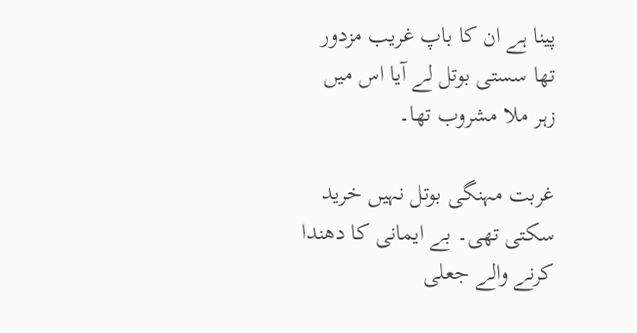پینا ہے ان کا باپ غریب مزدور تھا سستی بوتل لے آیا اس میں زہر ملا مشروب تھا۔

غربت مہنگی بوتل نہیں خرید سکتی تھی۔ بے ایمانی کا دھندا کرنے والے جعلی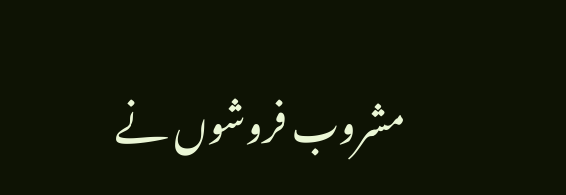مشروب فروشوں نے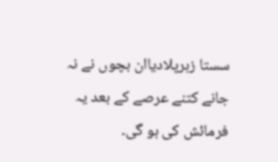سستا زہرپلادیاان بچوں نے نہ جانے کتنے عرصے کے بعد یہ فرمائش کی ہو گی۔